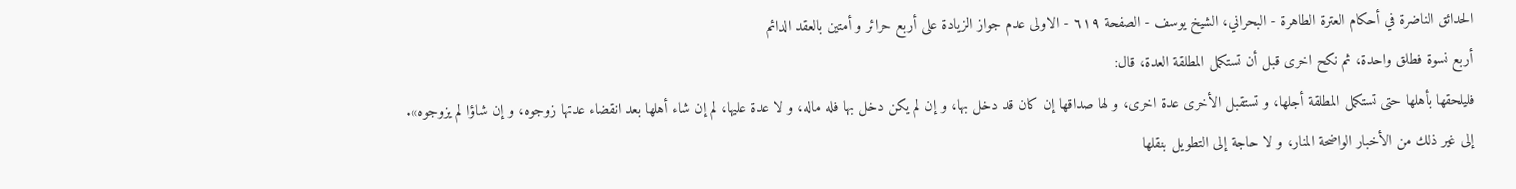الحدائق الناضرة في أحكام العترة الطاهرة - البحراني، الشيخ يوسف - الصفحة ٦١٩ - الاولى عدم جواز الزيادة على أربع حرائر و أمتين بالعقد الدائم
أربع نسوة فطلق واحدة، ثم نكح اخرى قبل أن تستكمل المطلقة العدة، قال:
فليلحقها بأهلها حتى تستكمل المطلقة أجلها، و تستقبل الأخرى عدة اخرى، و لها صداقها إن كان قد دخل بها، و إن لم يكن دخل بها فله ماله، و لا عدة عليها، لم إن شاء أهلها بعد انقضاء عدتها زوجوه، و إن شاؤا لم يزوجوه».
إلى غير ذلك من الأخبار الواضحة المنار، و لا حاجة إلى التطويل بنقلها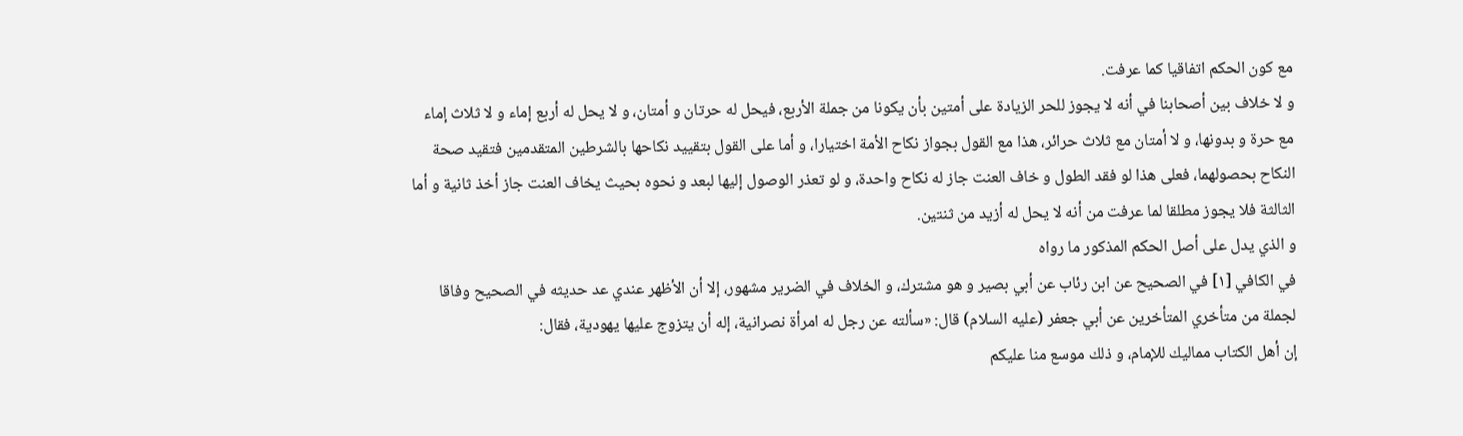مع كون الحكم اتفاقيا كما عرفت.
و لا خلاف بين أصحابنا في أنه لا يجوز للحر الزيادة على أمتين بأن يكونا من جملة الأربع، فيحل له حرتان و أمتان، و لا يحل له أربع إماء و لا ثلاث إماء مع حرة و بدونها، و لا أمتان مع ثلاث حرائر، هذا مع القول بجواز نكاح الأمة اختيارا، و أما على القول بتقييد نكاحها بالشرطين المتقدمين فتقيد صحة النكاح بحصولهما، فعلى هذا لو فقد الطول و خاف العنت جاز له نكاح واحدة، و لو تعذر الوصول إليها لبعد و نحوه بحيث يخاف العنت جاز أخذ ثانية و أما الثالثة فلا يجوز مطلقا لما عرفت من أنه لا يحل له أزيد من ثنتين.
و الذي يدل على أصل الحكم المذكور ما رواه
في الكافي [١] في الصحيح عن ابن رئاب عن أبي بصير و هو مشترك، و الخلاف في الضرير مشهور، إلا أن الأظهر عندي عد حديثه في الصحيح وفاقا لجملة من متأخري المتأخرين عن أبي جعفر (عليه السلام) قال: «سألته عن رجل له امرأة نصرانية، إله أن يتزوج عليها يهودية، فقال:
إن أهل الكتاب مماليك للإمام، و ذلك موسع منا عليكم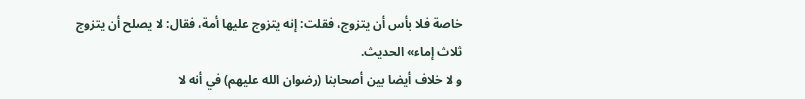خاصة فلا بأس أن يتزوج، فقلت: إنه يتزوج عليها أمة، فقال: لا يصلح أن يتزوج ثلاث إماء» الحديث.
و لا خلاف أيضا بين أصحابنا (رضوان الله عليهم) في أنه لا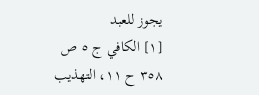يجوز للعبد
[١] الكافي ج ٥ ص ٣٥٨ ح ١١، التهذيب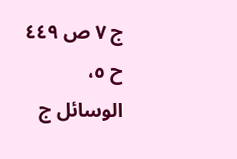ج ٧ ص ٤٤٩ ح ٥، الوسائل ج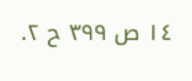١٤ ص ٣٩٩ ح ٢.